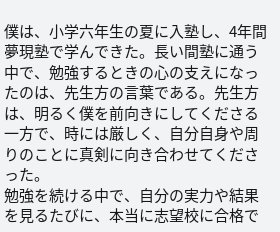僕は、小学六年生の夏に入塾し、4年間夢現塾で学んできた。長い間塾に通う中で、勉強するときの心の支えになったのは、先生方の言葉である。先生方は、明るく僕を前向きにしてくださる一方で、時には厳しく、自分自身や周りのことに真剣に向き合わせてくださった。
勉強を続ける中で、自分の実力や結果を見るたびに、本当に志望校に合格で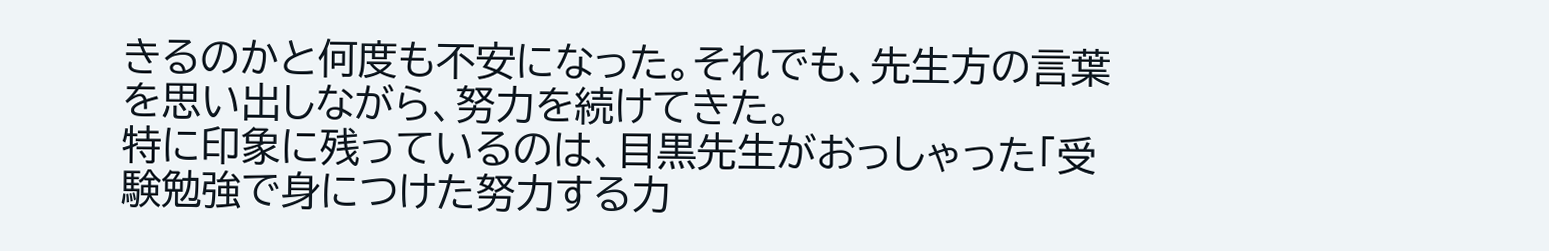きるのかと何度も不安になった。それでも、先生方の言葉を思い出しながら、努力を続けてきた。
特に印象に残っているのは、目黒先生がおっしゃった「受験勉強で身につけた努力する力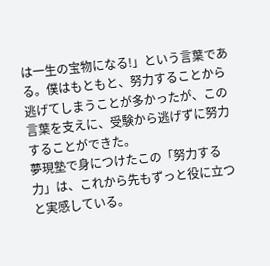は一生の宝物になる!」という言葉である。僕はもともと、努力することから逃げてしまうことが多かったが、この言葉を支えに、受験から逃げずに努力することができた。
夢現塾で身につけたこの「努力する力」は、これから先もずっと役に立つと実感している。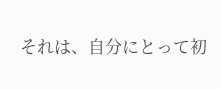それは、自分にとって初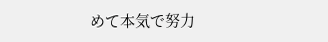めて本気で努力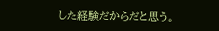した経験だからだと思う。